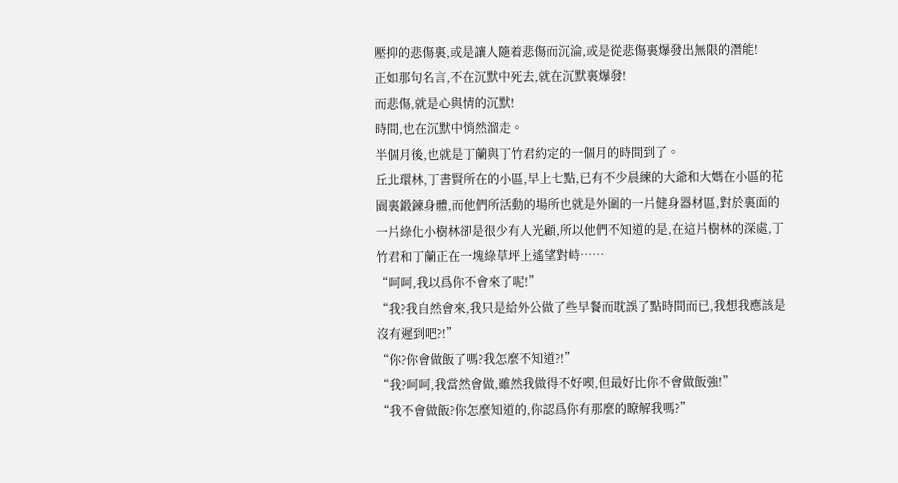壓抑的悲傷裏,或是讓人隨着悲傷而沉淪,或是從悲傷裏爆發出無限的潛能!
正如那句名言,不在沉默中死去,就在沉默裏爆發!
而悲傷,就是心與情的沉默!
時間,也在沉默中悄然溜走。
半個月後,也就是丁蘭與丁竹君約定的一個月的時間到了。
丘北環林,丁書賢所在的小區,早上七點,已有不少晨練的大爺和大媽在小區的花園裏鍛鍊身體,而他們所活動的場所也就是外圍的一片健身器材區,對於裏面的一片綠化小樹林卻是很少有人光顧,所以他們不知道的是,在這片樹林的深處,丁竹君和丁蘭正在一塊綠草坪上遙望對峙……
“呵呵,我以爲你不會來了呢!”
“我?我自然會來,我只是給外公做了些早餐而耽誤了點時間而已,我想我應該是沒有遲到吧?!”
“你?你會做飯了嗎?我怎麼不知道?!”
“我?呵呵,我當然會做,雖然我做得不好喫,但最好比你不會做飯強!”
“我不會做飯?你怎麼知道的,你認爲你有那麼的瞭解我嗎?”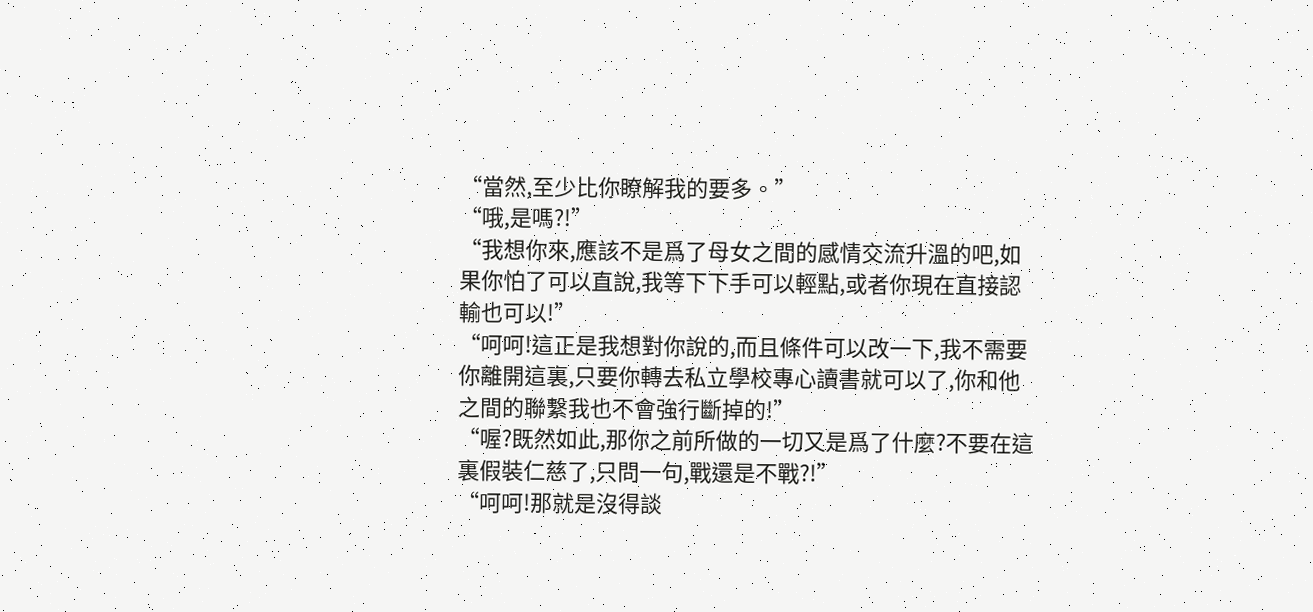“當然,至少比你瞭解我的要多。”
“哦,是嗎?!”
“我想你來,應該不是爲了母女之間的感情交流升溫的吧,如果你怕了可以直說,我等下下手可以輕點,或者你現在直接認輸也可以!”
“呵呵!這正是我想對你說的,而且條件可以改一下,我不需要你離開這裏,只要你轉去私立學校專心讀書就可以了,你和他之間的聯繫我也不會強行斷掉的!”
“喔?既然如此,那你之前所做的一切又是爲了什麼?不要在這裏假裝仁慈了,只問一句,戰還是不戰?!”
“呵呵!那就是沒得談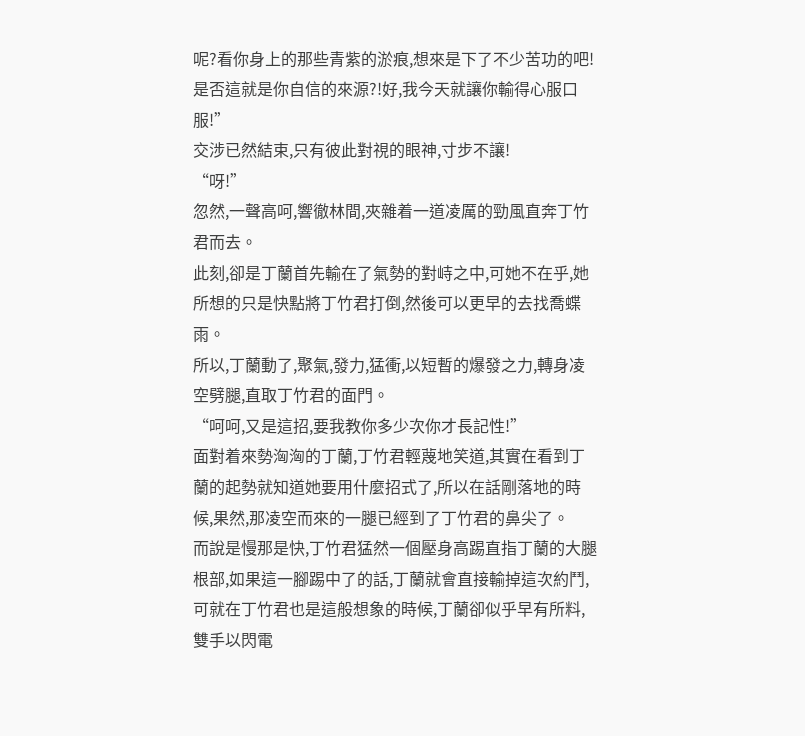呢?看你身上的那些青紫的淤痕,想來是下了不少苦功的吧!是否這就是你自信的來源?!好,我今天就讓你輸得心服口服!”
交涉已然結束,只有彼此對視的眼神,寸步不讓!
“呀!”
忽然,一聲高呵,響徹林間,夾雜着一道凌厲的勁風直奔丁竹君而去。
此刻,卻是丁蘭首先輸在了氣勢的對峙之中,可她不在乎,她所想的只是快點將丁竹君打倒,然後可以更早的去找喬蝶雨。
所以,丁蘭動了,聚氣,發力,猛衝,以短暫的爆發之力,轉身凌空劈腿,直取丁竹君的面門。
“呵呵,又是這招,要我教你多少次你才長記性!”
面對着來勢洶洶的丁蘭,丁竹君輕蔑地笑道,其實在看到丁蘭的起勢就知道她要用什麼招式了,所以在話剛落地的時候,果然,那凌空而來的一腿已經到了丁竹君的鼻尖了。
而說是慢那是快,丁竹君猛然一個壓身高踢直指丁蘭的大腿根部,如果這一腳踢中了的話,丁蘭就會直接輸掉這次約鬥,可就在丁竹君也是這般想象的時候,丁蘭卻似乎早有所料,雙手以閃電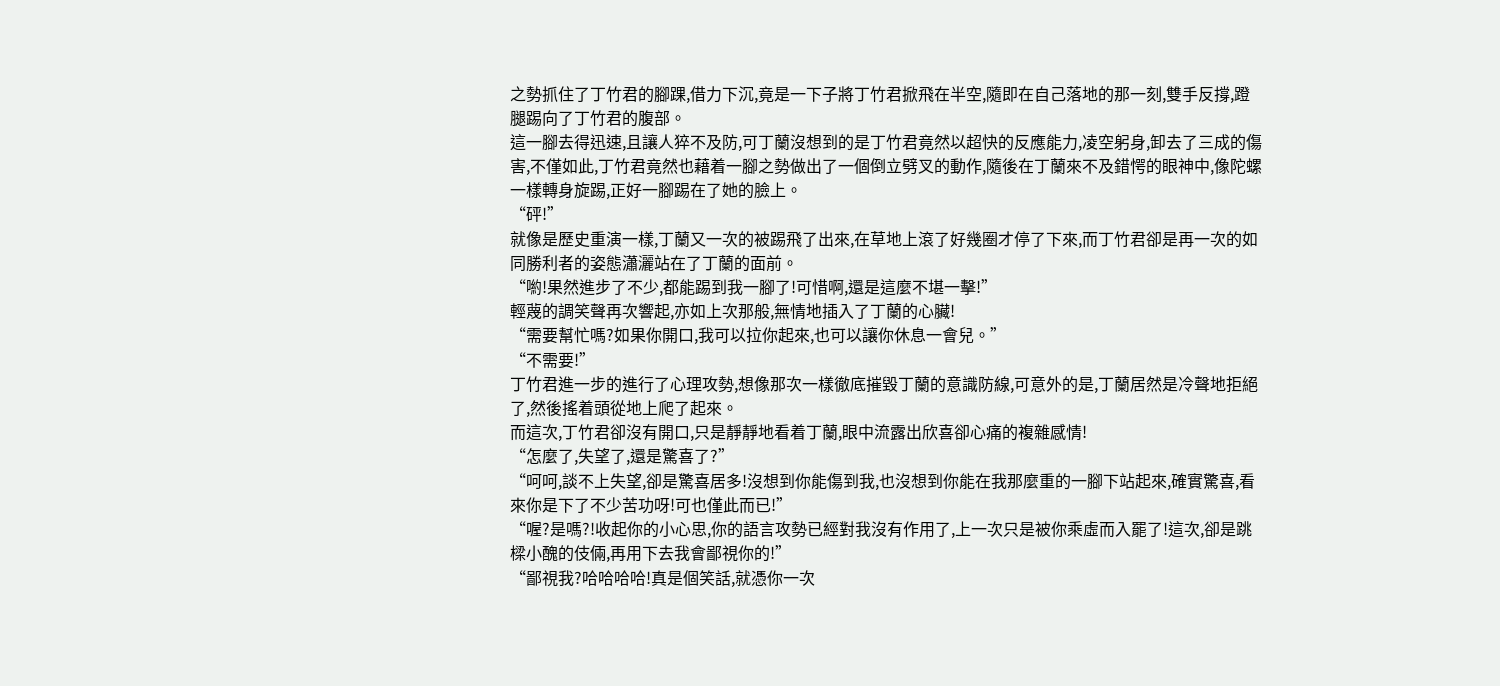之勢抓住了丁竹君的腳踝,借力下沉,竟是一下子將丁竹君掀飛在半空,隨即在自己落地的那一刻,雙手反撐,蹬腿踢向了丁竹君的腹部。
這一腳去得迅速,且讓人猝不及防,可丁蘭沒想到的是丁竹君竟然以超快的反應能力,凌空躬身,卸去了三成的傷害,不僅如此,丁竹君竟然也藉着一腳之勢做出了一個倒立劈叉的動作,隨後在丁蘭來不及錯愕的眼神中,像陀螺一樣轉身旋踢,正好一腳踢在了她的臉上。
“砰!”
就像是歷史重演一樣,丁蘭又一次的被踢飛了出來,在草地上滾了好幾圈才停了下來,而丁竹君卻是再一次的如同勝利者的姿態瀟灑站在了丁蘭的面前。
“喲!果然進步了不少,都能踢到我一腳了!可惜啊,還是這麼不堪一擊!”
輕蔑的調笑聲再次響起,亦如上次那般,無情地插入了丁蘭的心臟!
“需要幫忙嗎?如果你開口,我可以拉你起來,也可以讓你休息一會兒。”
“不需要!”
丁竹君進一步的進行了心理攻勢,想像那次一樣徹底摧毀丁蘭的意識防線,可意外的是,丁蘭居然是冷聲地拒絕了,然後搖着頭從地上爬了起來。
而這次,丁竹君卻沒有開口,只是靜靜地看着丁蘭,眼中流露出欣喜卻心痛的複雜感情!
“怎麼了,失望了,還是驚喜了?”
“呵呵,談不上失望,卻是驚喜居多!沒想到你能傷到我,也沒想到你能在我那麼重的一腳下站起來,確實驚喜,看來你是下了不少苦功呀!可也僅此而已!”
“喔?是嗎?!收起你的小心思,你的語言攻勢已經對我沒有作用了,上一次只是被你乘虛而入罷了!這次,卻是跳樑小醜的伎倆,再用下去我會鄙視你的!”
“鄙視我?哈哈哈哈!真是個笑話,就憑你一次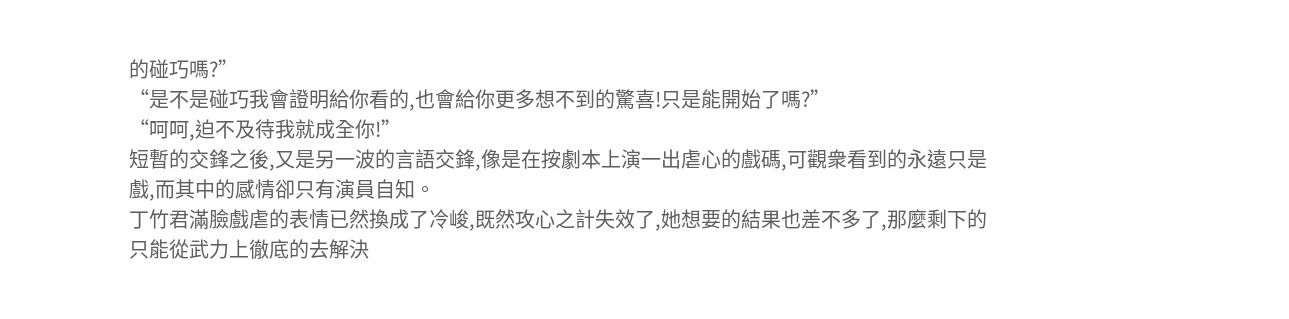的碰巧嗎?”
“是不是碰巧我會證明給你看的,也會給你更多想不到的驚喜!只是能開始了嗎?”
“呵呵,迫不及待我就成全你!”
短暫的交鋒之後,又是另一波的言語交鋒,像是在按劇本上演一出虐心的戲碼,可觀衆看到的永遠只是戲,而其中的感情卻只有演員自知。
丁竹君滿臉戲虐的表情已然換成了冷峻,既然攻心之計失效了,她想要的結果也差不多了,那麼剩下的只能從武力上徹底的去解決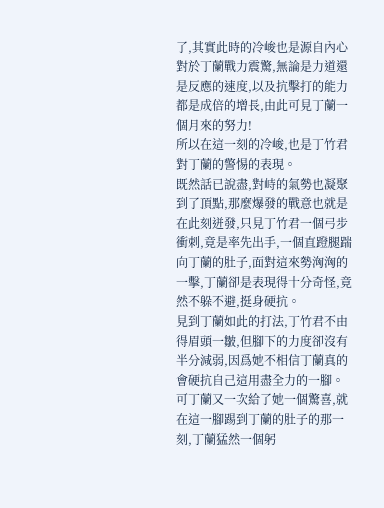了,其實此時的冷峻也是源自內心對於丁蘭戰力震驚,無論是力道還是反應的速度,以及抗擊打的能力都是成倍的增長,由此可見丁蘭一個月來的努力!
所以在這一刻的冷峻,也是丁竹君對丁蘭的警惕的表現。
既然話已說盡,對峙的氣勢也凝聚到了頂點,那麼爆發的戰意也就是在此刻迸發,只見丁竹君一個弓步衝刺,竟是率先出手,一個直蹬腿踹向丁蘭的肚子,面對這來勢洶洶的一擊,丁蘭卻是表現得十分奇怪,竟然不躲不避,挺身硬抗。
見到丁蘭如此的打法,丁竹君不由得眉頭一皺,但腳下的力度卻沒有半分減弱,因爲她不相信丁蘭真的會硬抗自己這用盡全力的一腳。
可丁蘭又一次給了她一個驚喜,就在這一腳踢到丁蘭的肚子的那一刻,丁蘭猛然一個躬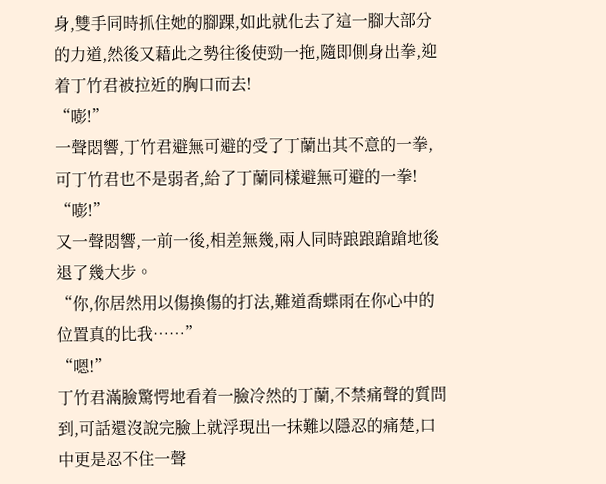身,雙手同時抓住她的腳踝,如此就化去了這一腳大部分的力道,然後又藉此之勢往後使勁一拖,隨即側身出拳,迎着丁竹君被拉近的胸口而去!
“嘭!”
一聲悶響,丁竹君避無可避的受了丁蘭出其不意的一拳,可丁竹君也不是弱者,給了丁蘭同樣避無可避的一拳!
“嘭!”
又一聲悶響,一前一後,相差無幾,兩人同時踉踉蹌蹌地後退了幾大步。
“你,你居然用以傷換傷的打法,難道喬蝶雨在你心中的位置真的比我……”
“嗯!”
丁竹君滿臉驚愕地看着一臉冷然的丁蘭,不禁痛聲的質問到,可話還沒說完臉上就浮現出一抹難以隱忍的痛楚,口中更是忍不住一聲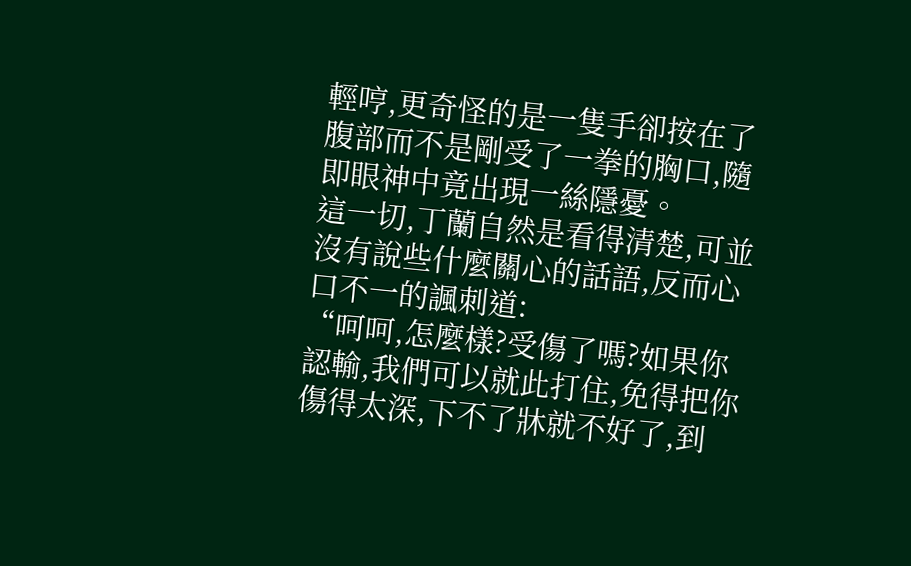輕哼,更奇怪的是一隻手卻按在了腹部而不是剛受了一拳的胸口,隨即眼神中竟出現一絲隱憂。
這一切,丁蘭自然是看得清楚,可並沒有說些什麼關心的話語,反而心口不一的諷刺道:
“呵呵,怎麼樣?受傷了嗎?如果你認輸,我們可以就此打住,免得把你傷得太深,下不了牀就不好了,到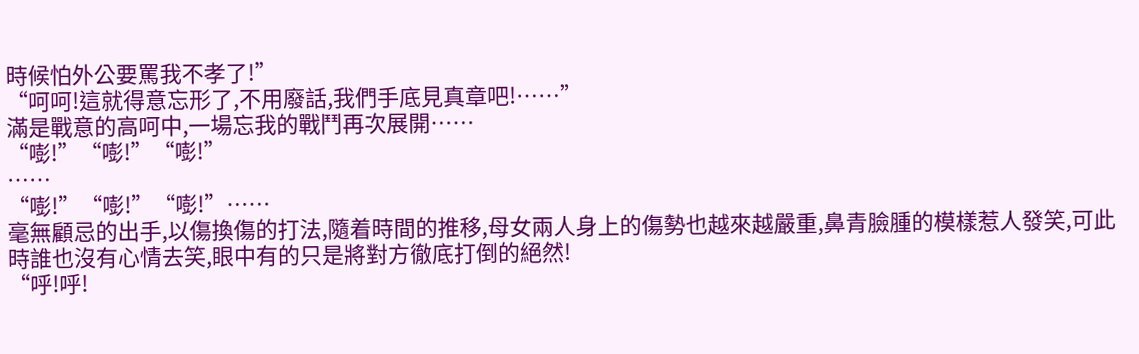時候怕外公要罵我不孝了!”
“呵呵!這就得意忘形了,不用廢話,我們手底見真章吧!……”
滿是戰意的高呵中,一場忘我的戰鬥再次展開……
“嘭!”“嘭!”“嘭!”
……
“嘭!”“嘭!”“嘭!”……
毫無顧忌的出手,以傷換傷的打法,隨着時間的推移,母女兩人身上的傷勢也越來越嚴重,鼻青臉腫的模樣惹人發笑,可此時誰也沒有心情去笑,眼中有的只是將對方徹底打倒的絕然!
“呼!呼!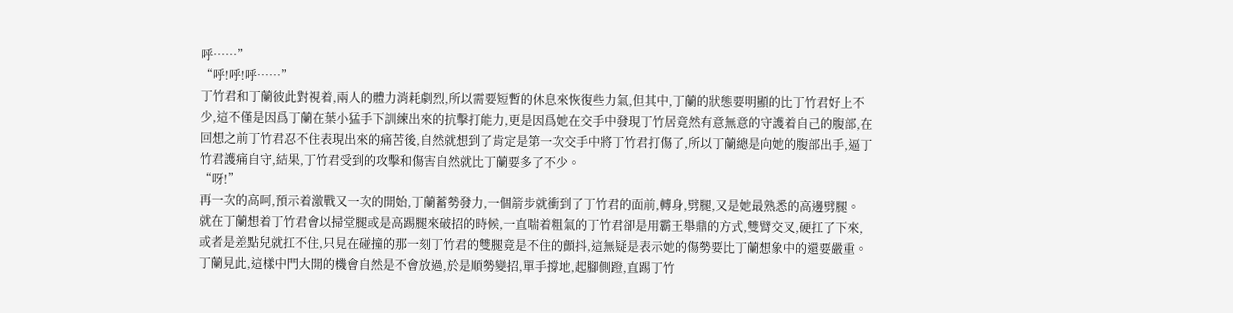呼……”
“呼!呼!呼……”
丁竹君和丁蘭彼此對視着,兩人的體力消耗劇烈,所以需要短暫的休息來恢復些力氣,但其中,丁蘭的狀態要明顯的比丁竹君好上不少,這不僅是因爲丁蘭在葉小猛手下訓練出來的抗擊打能力,更是因爲她在交手中發現丁竹居竟然有意無意的守護着自己的腹部,在回想之前丁竹君忍不住表現出來的痛苦後,自然就想到了肯定是第一次交手中將丁竹君打傷了,所以丁蘭總是向她的腹部出手,逼丁竹君護痛自守,結果,丁竹君受到的攻擊和傷害自然就比丁蘭要多了不少。
“呀!”
再一次的高呵,預示着激戰又一次的開始,丁蘭蓄勢發力,一個箭步就衝到了丁竹君的面前,轉身,劈腿,又是她最熟悉的高邊劈腿。
就在丁蘭想着丁竹君會以掃堂腿或是高踢腿來破招的時候,一直喘着粗氣的丁竹君卻是用霸王舉鼎的方式,雙臂交叉,硬扛了下來,或者是差點兒就扛不住,只見在碰撞的那一刻丁竹君的雙腿竟是不住的顫抖,這無疑是表示她的傷勢要比丁蘭想象中的還要嚴重。
丁蘭見此,這樣中門大開的機會自然是不會放過,於是順勢變招,單手撐地,起腳側蹬,直踢丁竹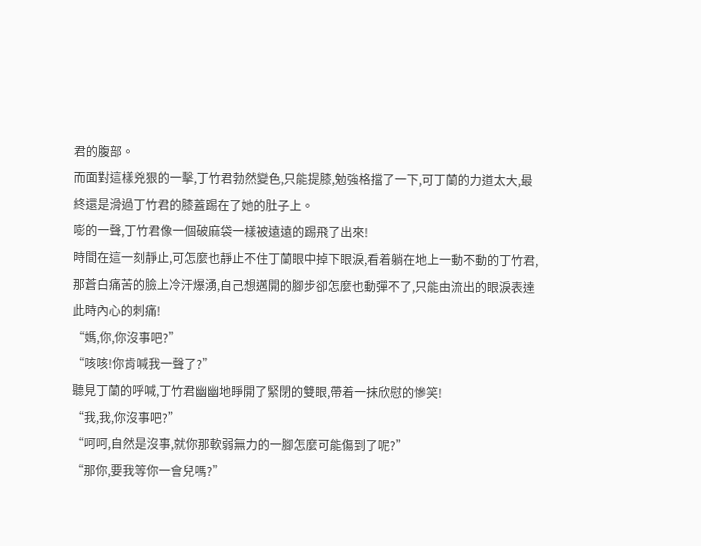君的腹部。
而面對這樣兇狠的一擊,丁竹君勃然變色,只能提膝,勉強格擋了一下,可丁蘭的力道太大,最終還是滑過丁竹君的膝蓋踢在了她的肚子上。
嘭的一聲,丁竹君像一個破麻袋一樣被遠遠的踢飛了出來!
時間在這一刻靜止,可怎麼也靜止不住丁蘭眼中掉下眼淚,看着躺在地上一動不動的丁竹君,那蒼白痛苦的臉上冷汗爆湧,自己想邁開的腳步卻怎麼也動彈不了,只能由流出的眼淚表達此時內心的刺痛!
“媽,你,你沒事吧?”
“咳咳!你肯喊我一聲了?”
聽見丁蘭的呼喊,丁竹君幽幽地睜開了緊閉的雙眼,帶着一抹欣慰的慘笑!
“我,我,你沒事吧?”
“呵呵,自然是沒事,就你那軟弱無力的一腳怎麼可能傷到了呢?”
“那你,要我等你一會兒嗎?”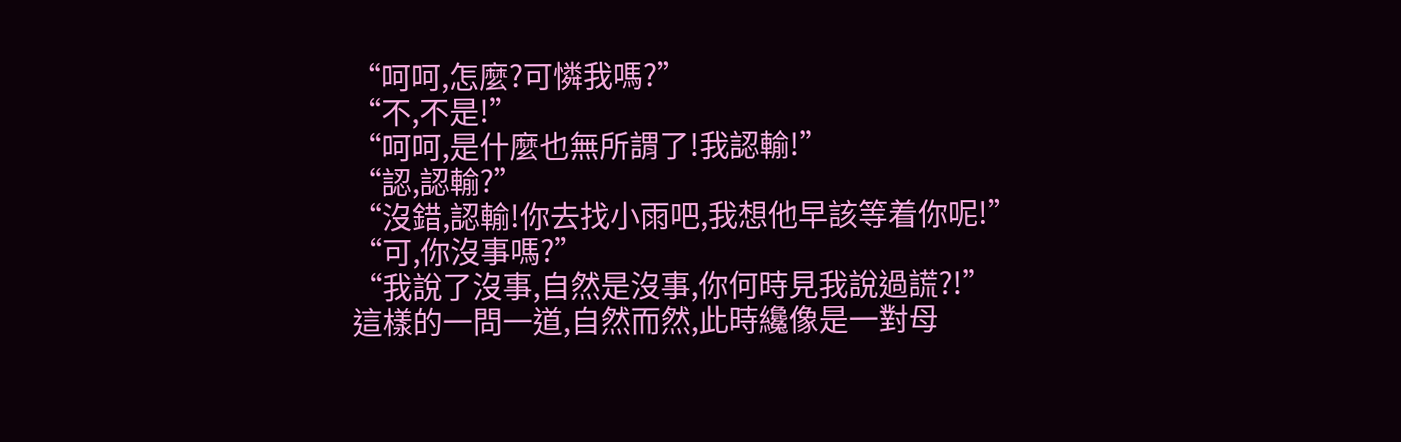“呵呵,怎麼?可憐我嗎?”
“不,不是!”
“呵呵,是什麼也無所謂了!我認輸!”
“認,認輸?”
“沒錯,認輸!你去找小雨吧,我想他早該等着你呢!”
“可,你沒事嗎?”
“我說了沒事,自然是沒事,你何時見我說過謊?!”
這樣的一問一道,自然而然,此時纔像是一對母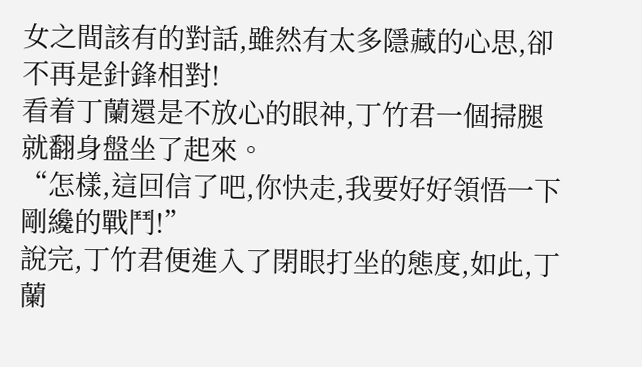女之間該有的對話,雖然有太多隱藏的心思,卻不再是針鋒相對!
看着丁蘭還是不放心的眼神,丁竹君一個掃腿就翻身盤坐了起來。
“怎樣,這回信了吧,你快走,我要好好領悟一下剛纔的戰鬥!”
說完,丁竹君便進入了閉眼打坐的態度,如此,丁蘭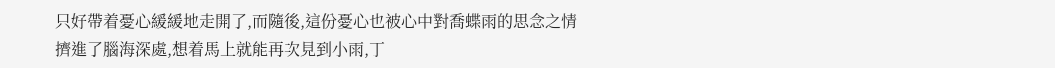只好帶着憂心緩緩地走開了,而隨後,這份憂心也被心中對喬蝶雨的思念之情擠進了腦海深處,想着馬上就能再次見到小雨,丁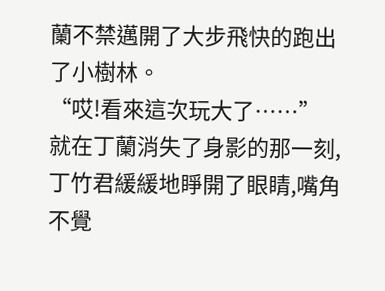蘭不禁邁開了大步飛快的跑出了小樹林。
“哎!看來這次玩大了……”
就在丁蘭消失了身影的那一刻,丁竹君緩緩地睜開了眼睛,嘴角不覺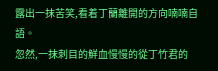露出一抹苦笑,看着丁蘭離開的方向喃喃自語。
忽然,一抹刺目的鮮血慢慢的從丁竹君的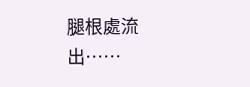腿根處流出……